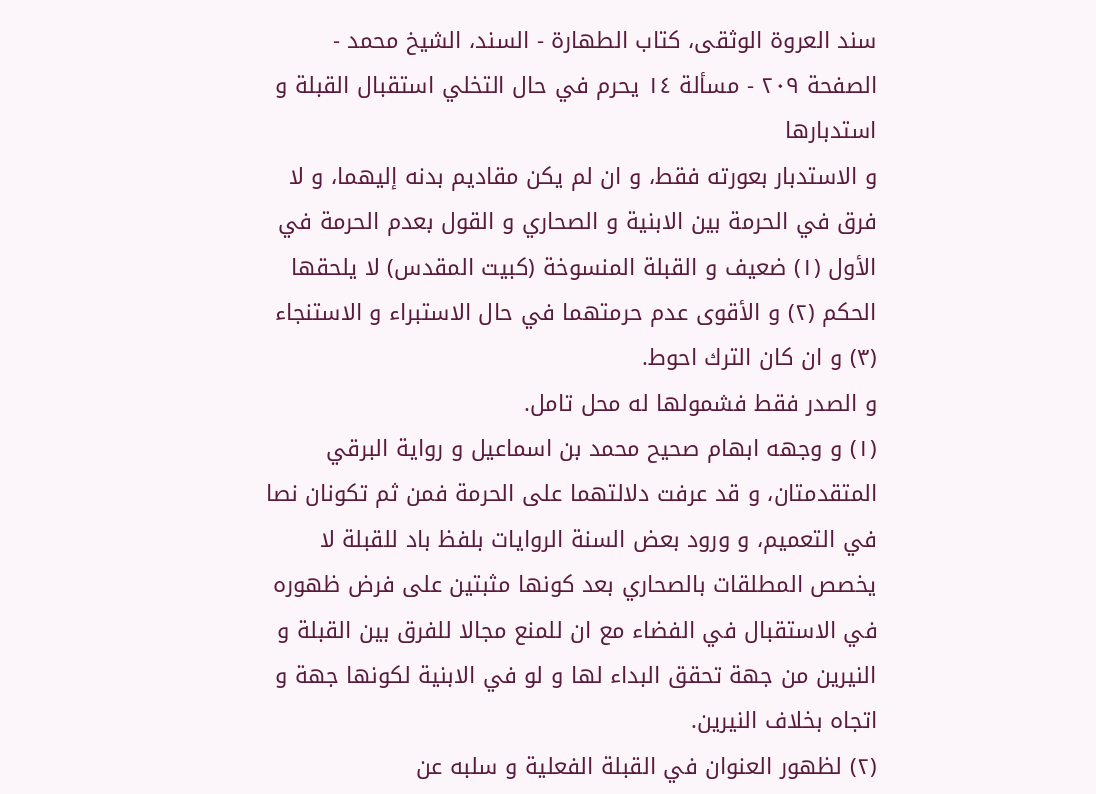سند العروة الوثقى، كتاب الطهارة - السند، الشيخ محمد - الصفحة ٢٠٩ - مسألة ١٤ يحرم في حال التخلي استقبال القبلة و استدبارها
و الاستدبار بعورته فقط، و ان لم يكن مقاديم بدنه إليهما، و لا فرق في الحرمة بين الابنية و الصحاري و القول بعدم الحرمة في الأول (١) ضعيف و القبلة المنسوخة (كبيت المقدس) لا يلحقها الحكم (٢) و الأقوى عدم حرمتهما في حال الاستبراء و الاستنجاء (٣) و ان كان الترك احوط.
و الصدر فقط فشمولها له محل تامل.
(١) و وجهه ابهام صحيح محمد بن اسماعيل و رواية البرقي المتقدمتان، و قد عرفت دلالتهما على الحرمة فمن ثم تكونان نصا في التعميم، و ورود بعض السنة الروايات بلفظ باد للقبلة لا يخصص المطلقات بالصحاري بعد كونها مثبتين على فرض ظهوره في الاستقبال في الفضاء مع ان للمنع مجالا للفرق بين القبلة و النيرين من جهة تحقق البداء لها و لو في الابنية لكونها جهة و اتجاه بخلاف النيرين.
(٢) لظهور العنوان في القبلة الفعلية و سلبه عن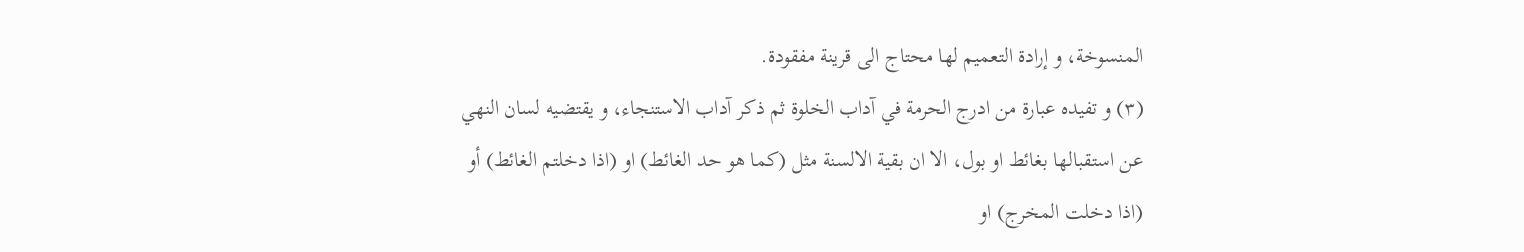المنسوخة، و إرادة التعميم لها محتاج الى قرينة مفقودة.
(٣) و تفيده عبارة من ادرج الحرمة في آداب الخلوة ثم ذكر آداب الاستنجاء، و يقتضيه لسان النهي عن استقبالها بغائط او بول، الا ان بقية الالسنة مثل (كما هو حد الغائط) او (اذا دخلتم الغائط) أو (اذا دخلت المخرج) او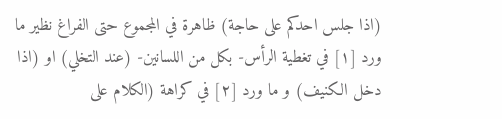(اذا جلس احدكم على حاجة) ظاهرة في المجموع حتى الفراغ نظير ما ورد [١] في تغطية الرأس- بكل من اللسانين- (عند التخلي) او (اذا دخل الكنيف) و ما ورد [٢] في كراهة (الكلام على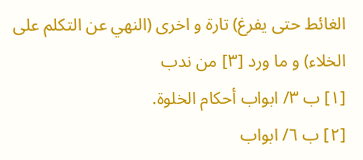الغائط حتى يفرغ) تارة و اخرى (النهي عن التكلم على الخلاء) و ما ورد [٣] من ندب
[١] ب ٣/ ابواب أحكام الخلوة.
[٢] ب ٦/ ابواب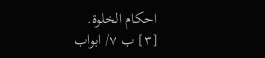احكام الخلوة.
[٣] ب ٧/ ابواب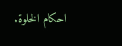احكام الخلوة.